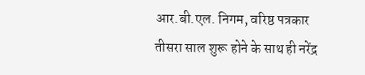आर.बी.एल. निगम, वरिष्ठ पत्रकार तीसरा साल शुरू होने के साथ ही नरेंद्र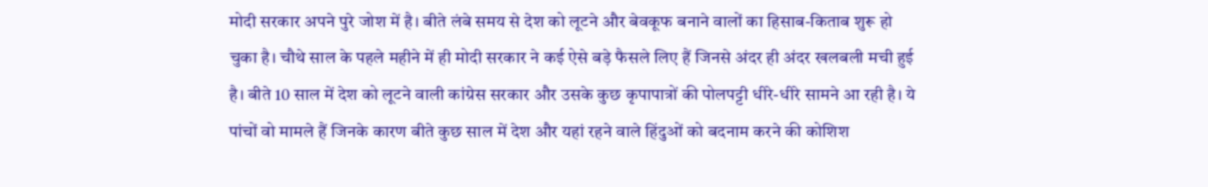मोदी सरकार अपने पुरे जोश में है। बीते लंबे समय से देश को लूटने और बेवकूफ बनाने वालों का हिसाब-किताब शुरू हो चुका है। चौथे साल के पहले महीने में ही मोदी सरकार ने कई ऐसे बड़े फैसले लिए हैं जिनसे अंदर ही अंदर खलबली मची हुई है। बीते 10 साल में देश को लूटने वाली कांग्रेस सरकार और उसके कुछ कृपापात्रों की पोलपट्टी धीरे-धीरे सामने आ रही है। ये पांचों वो मामले हैं जिनके कारण बीते कुछ साल में देश और यहां रहने वाले हिंदुओं को बदनाम करने की कोशिश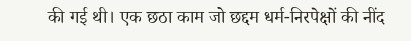की गई थी। एक छठा काम जो छद्दम धर्म-निरपेक्षों की नींद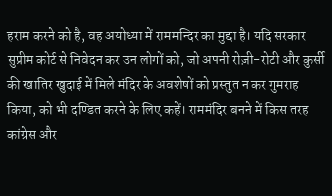हराम करने को है, वह अयोध्या में राममन्दिर का मुद्दा है। यदि सरकार सुप्रीम कोर्ट से निवेदन कर उन लोगों को, जो अपनी रोज़ी-रोटी और कुर्सी की खातिर खुदाई में मिले मंदिर के अवशेषों को प्रस्तुत न कर गुमराह किया, को भी दण्डित करने के लिए कहें। राममंदिर बनने में किस तरह कांग्रेस और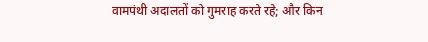वामपंथी अदालतों को गुमराह करते रहे; और किन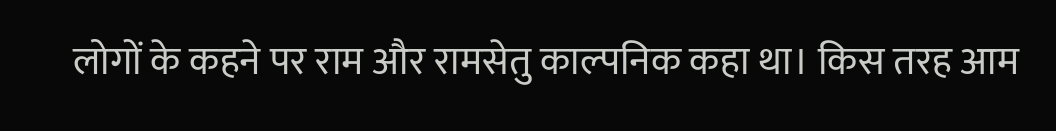लोगों के कहने पर राम और रामसेतु काल्पनिक कहा था। किस तरह आम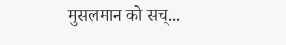मुसलमान को सच्...